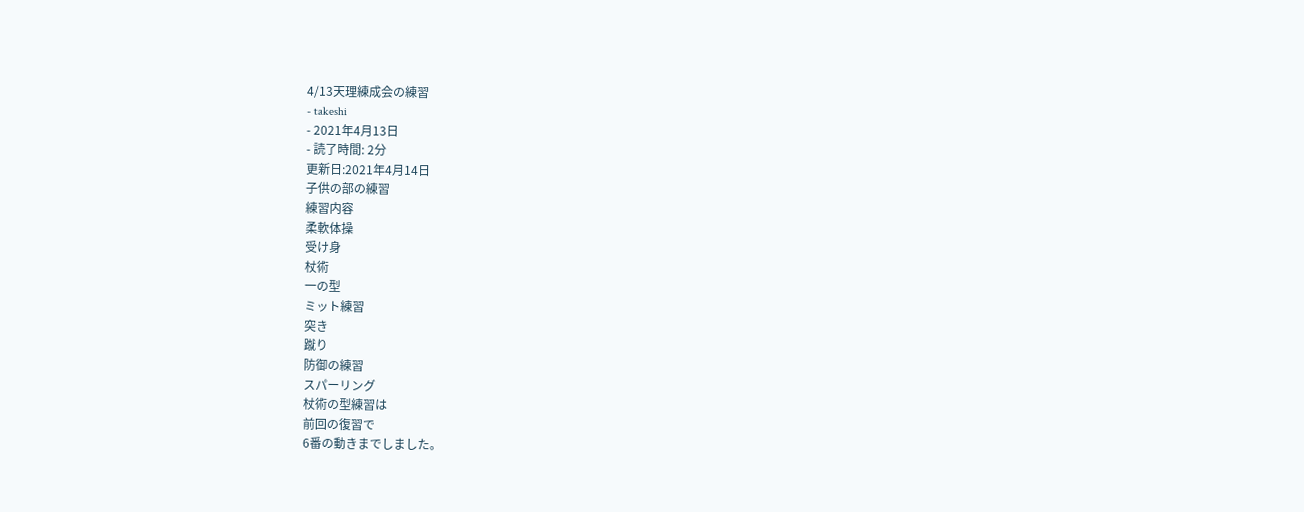4/13天理練成会の練習
- takeshi
- 2021年4月13日
- 読了時間: 2分
更新日:2021年4月14日
子供の部の練習
練習内容
柔軟体操
受け身
杖術
一の型
ミット練習
突き
蹴り
防御の練習
スパーリング
杖術の型練習は
前回の復習で
6番の動きまでしました。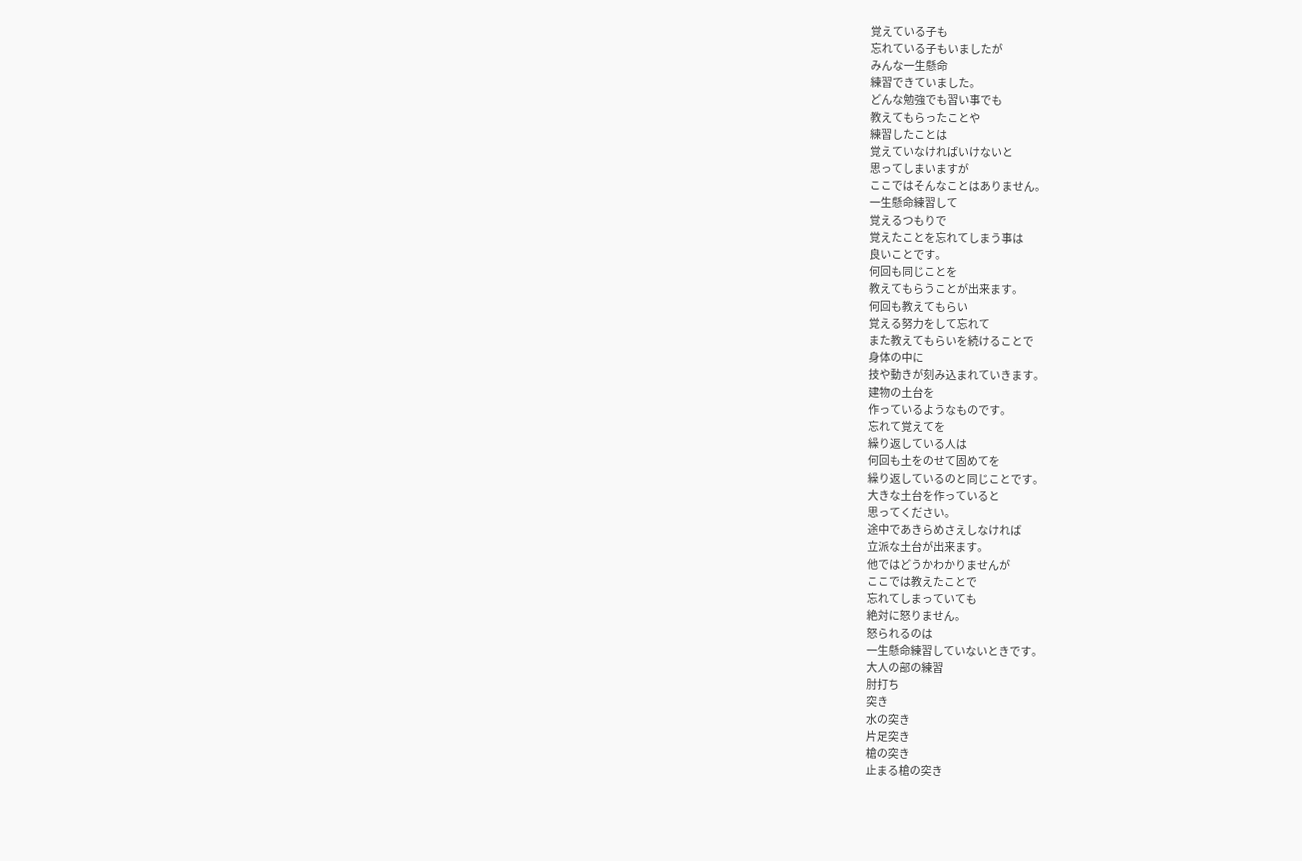覚えている子も
忘れている子もいましたが
みんな一生懸命
練習できていました。
どんな勉強でも習い事でも
教えてもらったことや
練習したことは
覚えていなければいけないと
思ってしまいますが
ここではそんなことはありません。
一生懸命練習して
覚えるつもりで
覚えたことを忘れてしまう事は
良いことです。
何回も同じことを
教えてもらうことが出来ます。
何回も教えてもらい
覚える努力をして忘れて
また教えてもらいを続けることで
身体の中に
技や動きが刻み込まれていきます。
建物の土台を
作っているようなものです。
忘れて覚えてを
繰り返している人は
何回も土をのせて固めてを
繰り返しているのと同じことです。
大きな土台を作っていると
思ってください。
途中であきらめさえしなければ
立派な土台が出来ます。
他ではどうかわかりませんが
ここでは教えたことで
忘れてしまっていても
絶対に怒りません。
怒られるのは
一生懸命練習していないときです。
大人の部の練習
肘打ち
突き
水の突き
片足突き
槍の突き
止まる槍の突き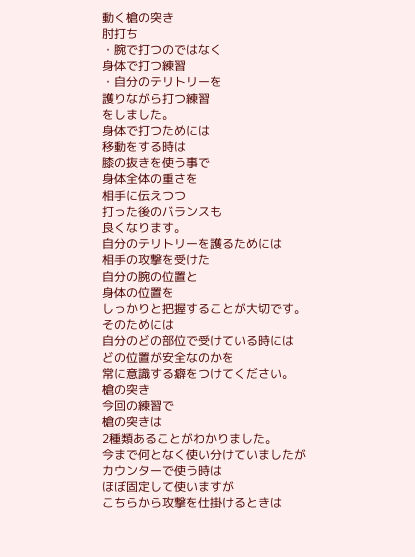動く槍の突き
肘打ち
・腕で打つのではなく
身体で打つ練習
・自分のテリトリーを
護りながら打つ練習
をしました。
身体で打つためには
移動をする時は
膝の抜きを使う事で
身体全体の重さを
相手に伝えつつ
打った後のバランスも
良くなります。
自分のテリトリーを護るためには
相手の攻撃を受けた
自分の腕の位置と
身体の位置を
しっかりと把握することが大切です。
そのためには
自分のどの部位で受けている時には
どの位置が安全なのかを
常に意識する癖をつけてください。
槍の突き
今回の練習で
槍の突きは
2種類あることがわかりました。
今まで何となく使い分けていましたが
カウンターで使う時は
ほぼ固定して使いますが
こちらから攻撃を仕掛けるときは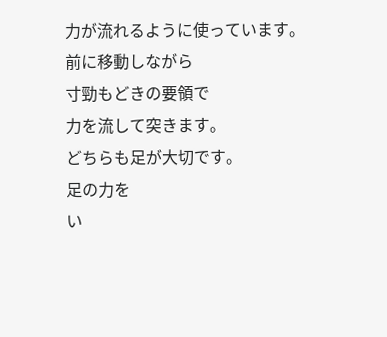力が流れるように使っています。
前に移動しながら
寸勁もどきの要領で
力を流して突きます。
どちらも足が大切です。
足の力を
い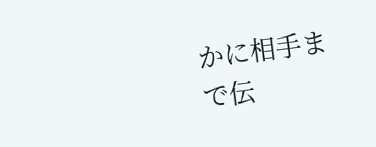かに相手まで伝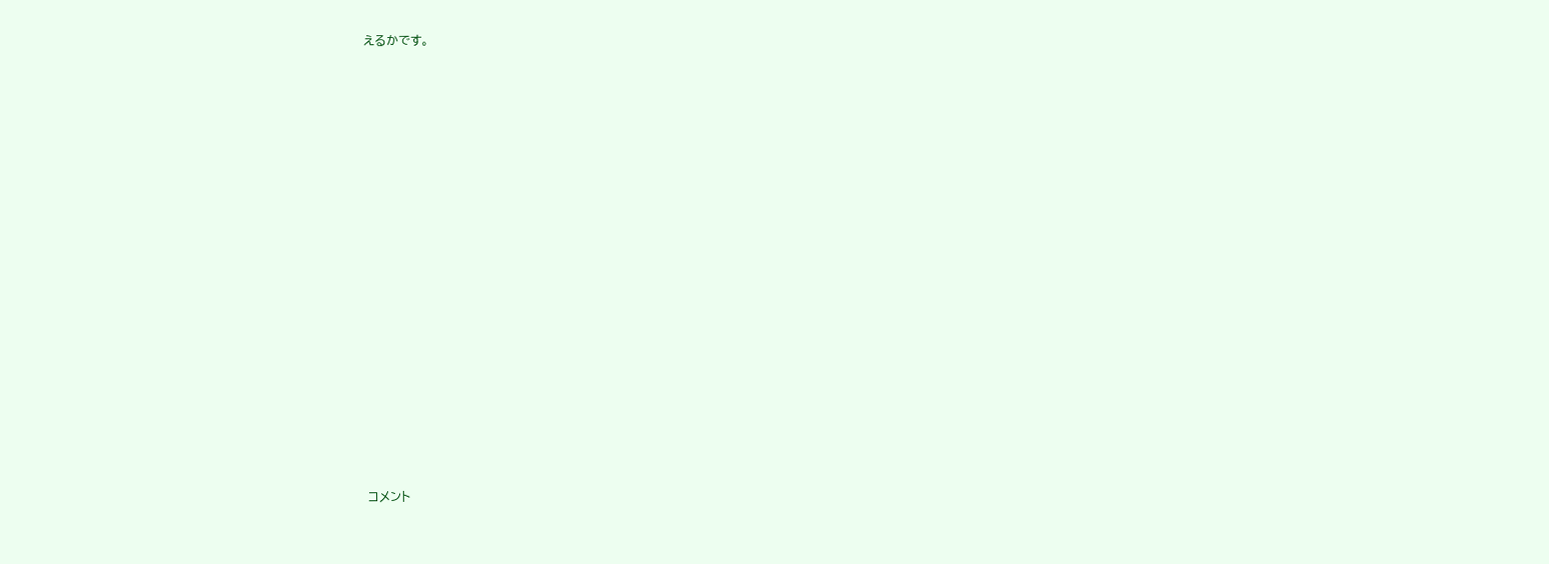えるかです。


















コメント